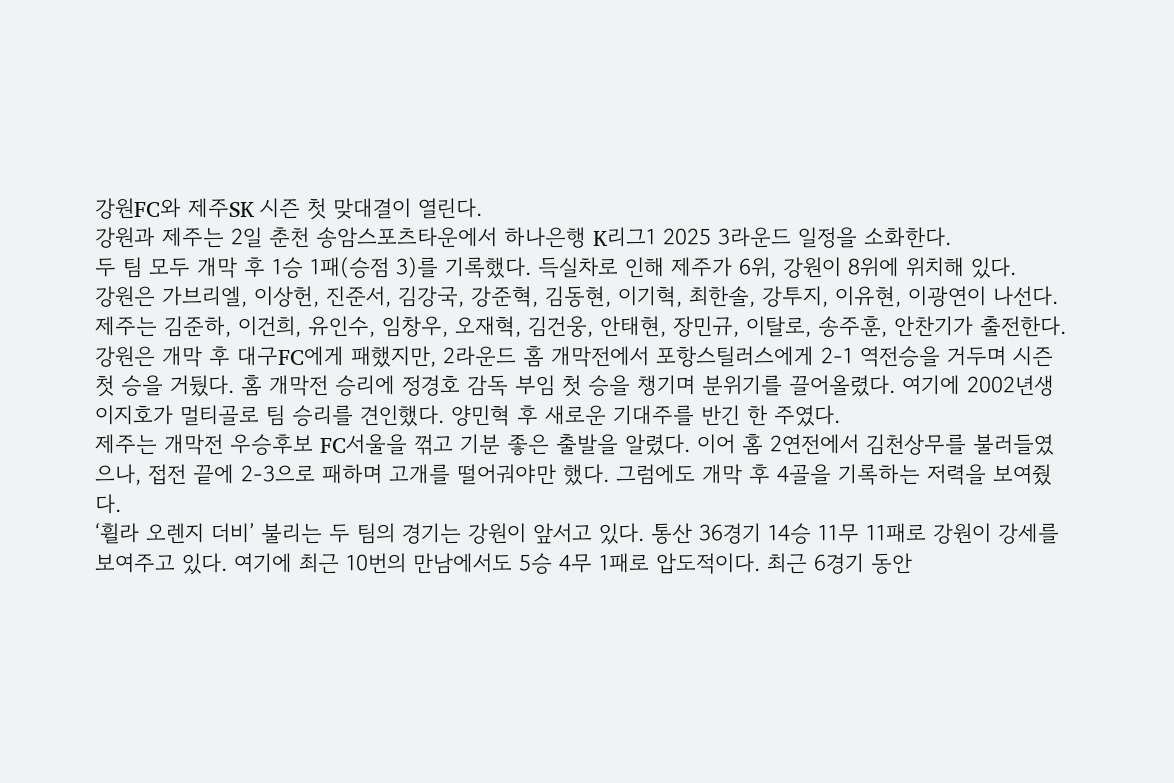강원FC와 제주SK 시즌 첫 맞대결이 열린다.
강원과 제주는 2일 춘천 송암스포츠타운에서 하나은행 K리그1 2025 3라운드 일정을 소화한다.
두 팀 모두 개막 후 1승 1패(승점 3)를 기록했다. 득실차로 인해 제주가 6위, 강원이 8위에 위치해 있다.
강원은 가브리엘, 이상헌, 진준서, 김강국, 강준혁, 김동현, 이기혁, 최한솔, 강투지, 이유현, 이광연이 나선다.
제주는 김준하, 이건희, 유인수, 임창우, 오재혁, 김건웅, 안태현, 장민규, 이탈로, 송주훈, 안찬기가 출전한다.
강원은 개막 후 대구FC에게 패했지만, 2라운드 홈 개막전에서 포항스틸러스에게 2-1 역전승을 거두며 시즌 첫 승을 거뒀다. 홈 개막전 승리에 정경호 감독 부임 첫 승을 챙기며 분위기를 끌어올렸다. 여기에 2002년생 이지호가 멀티골로 팀 승리를 견인했다. 양민혁 후 새로운 기대주를 반긴 한 주였다.
제주는 개막전 우승후보 FC서울을 꺾고 기분 좋은 출발을 알렸다. 이어 홈 2연전에서 김천상무를 불러들였으나, 접전 끝에 2-3으로 패하며 고개를 떨어궈야만 했다. 그럼에도 개막 후 4골을 기록하는 저력을 보여줬다.
‘휠라 오렌지 더비’ 불리는 두 팀의 경기는 강원이 앞서고 있다. 통산 36경기 14승 11무 11패로 강원이 강세를 보여주고 있다. 여기에 최근 10번의 만남에서도 5승 4무 1패로 압도적이다. 최근 6경기 동안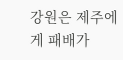강원은 제주에게 패배가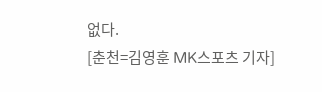없다.
[춘천=김영훈 MK스포츠 기자]